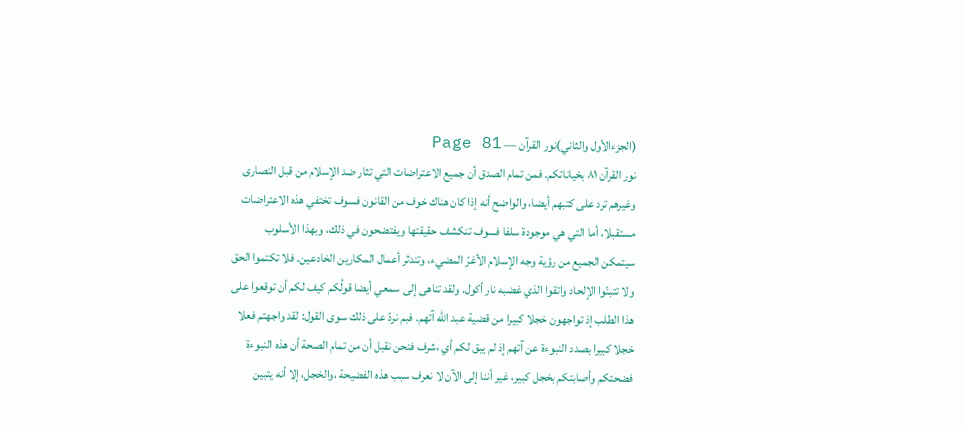(الجزءالأول والثاني)نور القرآن — Page 81
نور القرآن ۸۱ بخياناتكم. فمن تمام الصدق أن جميع الاعتراضات التي تثار ضد الإسلام من قبل النصارى وغيرهم ترد على كتبهم أيضا، والواضح أنه إذا كان هناك خوف من القانون فسوف تختفي هذه الاعتراضات مستقبلا، أما التي هي موجودة سلفا فسوف تنكشف حقيقتها ويفتضحون في ذلك، وبهذا الأسلوب سيتمكن الجميع من رؤية وجه الإسلام الأغرّ المضيء، وتندثر أعمال المكارين الخادعين. فلا تكتموا الحق ولا تتبنّوا الإلحاد واتقوا الذي غضبه نار أكول. ولقد تناهى إلى سمعي أيضا قولُكم كيف لكم أن توقعوا على هذا الطلب إذ تواجهون خجلا كبيرا من قضية عبد الله آتهم. فبم نردّ على ذلك سوى القول: لقد واجهتم فعلا خجلا كبيرا بصدد النبوءة عن آتهم إذ لم يبق لكم أي ،شرف فنحن نقبل أن من تمام الصحة أن هذه النبوءة فضحتكم وأصابتكم بخجل كبير، غير أننا إلى الآن لا نعرف سبب هذه الفضيحة ،والخجل، إلا أنه يتبين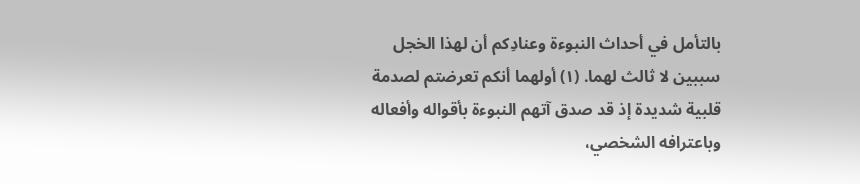بالتأمل في أحداث النبوءة وعنادِكم أن لهذا الخجل سببين لا ثالث لهما. (۱) أولهما أنكم تعرضتم لصدمة قلبية شديدة إذ قد صدق آتهم النبوءة بأقواله وأفعاله وباعترافه الشخصي،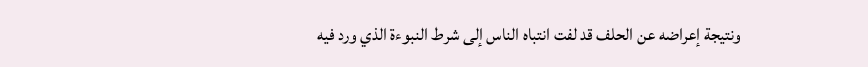ونتيجة إعراضه عن الحلف قد لفت انتباه الناس إلى شرط النبوءة الذي ورد فيه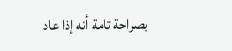بصراحة تامة أنه إذا عاد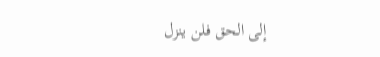إلى الحق فلن ينزل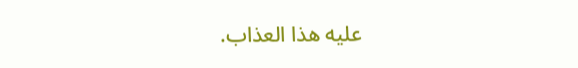عليه هذا العذاب.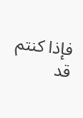فإذا كنتم قد